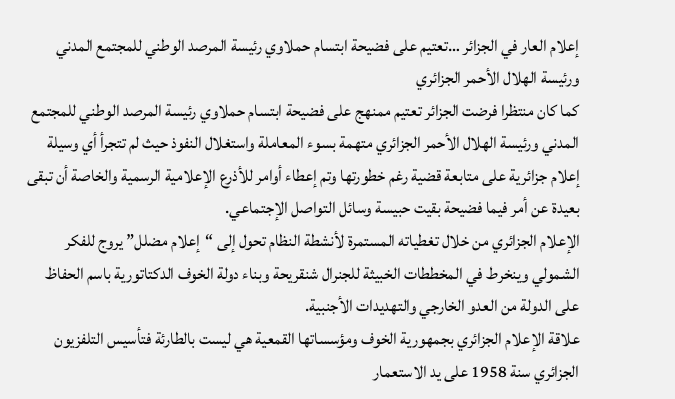إعلام العار في الجزائر …تعتيم على فضيحة ابتسام حملاوي رئيسة المرصد الوطني للمجتمع المدني ورئيسة الهلال الأحمر الجزائري
كما كان منتظرا فرضت الجزائر تعتيم ممنهج على فضيحة ابتسام حملاوي رئيسة المرصد الوطني للمجتمع المدني ورئيسة الهلال الأحمر الجزائري متهمة بسوء المعاملة واستغلال النفوذ حيث لم تتجرأ أي وسيلة إعلام جزائرية على متابعة قضية رغم خطورتها وتم إعطاء أوامر للأذرع الإعلامية الرسمية والخاصة أن تبقى بعيدة عن أمر فيما فضيحة بقيت حبيسة وسائل التواصل الإجتماعي.
الإعلام الجزائري من خلال تغطياته المستمرة لأنشطة النظام تحول إلى “إعلام مضلل” يروج للفكر الشمولي وينخرط في المخططات الخبيثة للجنرال شنقريحة وبناء دولة الخوف الدكتاتورية باسم الحفاظ على الدولة من العدو الخارجي والتهديدات الأجنبية.
علاقة الإعلام الجزائري بجمهورية الخوف ومؤسساتها القمعية هي ليست بالطارئة فتأسيس التلفزيون الجزائري سنة 1958 على يد الاستعمار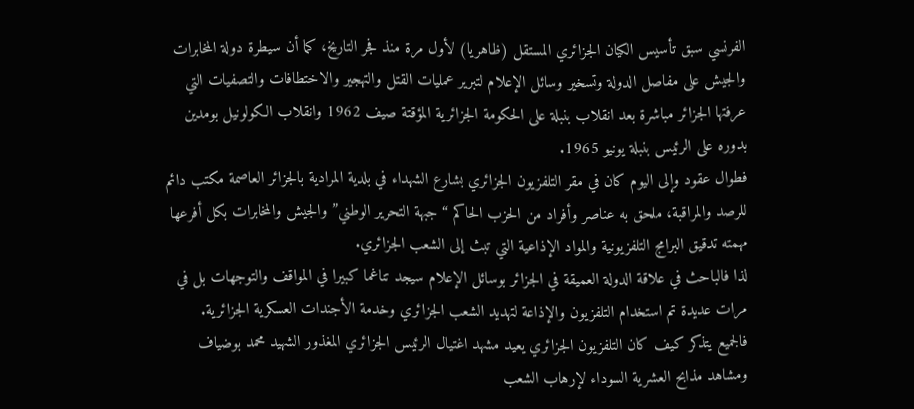الفرنسي سبق تأسيس الكيان الجزائري المستقل (ظاهريا) لأول مرة منذ فجر التاريخ، كما أن سيطرة دولة المخابرات والجيش على مفاصل الدولة وتسخير وسائل الإعلام لتبرير عمليات القتل والتهجير والاختطافات والتصفيات التي عرفتها الجزائر مباشرة بعد انقلاب بنبلة على الحكومة الجزائرية المؤقتة صيف 1962 وانقلاب الكولونيل بومدين بدوره على الرئيس بنبلة يونيو 1965.
فطوال عقود وإلى اليوم كان في مقر التلفزيون الجزائري بشارع الشهداء في بلدية المرادية بالجزائر العاصمة مكتب دائم للرصد والمراقبة، ملحق به عناصر وأفراد من الحزب الحاكم “جبهة التحرير الوطني” والجيش والمخابرات بكل أفرعها مهمته تدقيق البرامج التلفزيونية والمواد الإذاعية التي تبث إلى الشعب الجزائري.
لذا فالباحث في علاقة الدولة العميقة في الجزائر بوسائل الإعلام سيجد تناغما كبيرا في المواقف والتوجهات بل في مرات عديدة تم استخدام التلفزيون والإذاعة لتهديد الشعب الجزائري وخدمة الأجندات العسكرية الجزائرية.
فالجميع يتذكر كيف كان التلفزيون الجزائري يعيد مشهد اغتيال الرئيس الجزائري المغذور الشهيد محمد بوضياف ومشاهد مذابح العشرية السوداء لإرهاب الشعب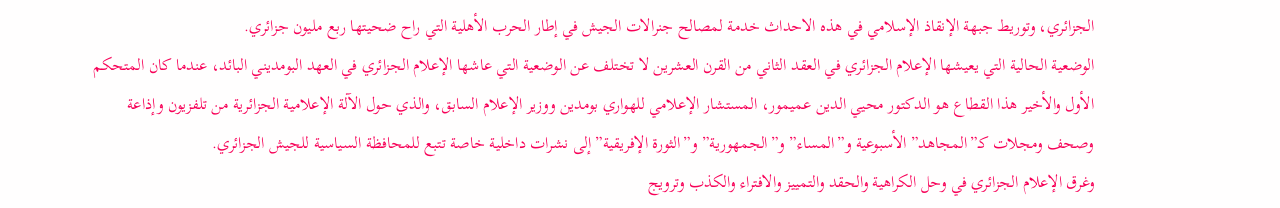الجزائري، وتوريط جبهة الإنقاذ الإسلامي في هذه الاحداث خدمة لمصالح جنرالات الجيش في إطار الحرب الأهلية التي راح ضحيتها ربع مليون جزائري.
الوضعية الحالية التي يعيشها الإعلام الجزائري في العقد الثاني من القرن العشرين لا تختلف عن الوضعية التي عاشها الإعلام الجزائري في العهد البومديني البائد، عندما كان المتحكم الأول والأخير هذا القطاع هو الدكتور محيي الدين عميمور، المستشار الإعلامي للهواري بومدين ووزير الإعلام السابق، والذي حول الآلة الإعلامية الجزائرية من تلفزيون وإذاعة وصحف ومجلات كـ”المجاهد” الأسبوعية و”المساء” و”الجمهورية” و”الثورة الإفريقية” إلى نشرات داخلية خاصة تتبع للمحافظة السياسية للجيش الجزائري.
وغرق الإعلام الجزائري في وحل الكراهية والحقد والتمييز والافتراء والكذب وترويج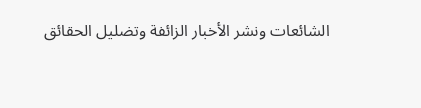الشائعات ونشر الأخبار الزائفة وتضليل الحقائق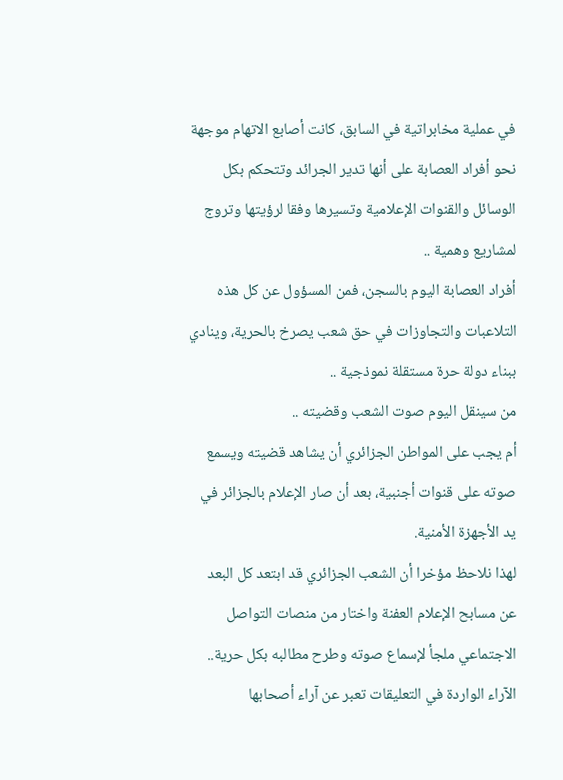في عملية مخابراتية في السابق، كانت أصابع الاتهام موجهة نحو أفراد العصابة على أنها تدير الجرائد وتتحكم بكل الوسائل والقنوات الإعلامية وتسيرها وفقا لرؤيتها وتروج لمشاريع وهمية ..
أفراد العصابة اليوم بالسجن، فمن المسؤول عن كل هذه التلاعبات والتجاوزات في حق شعب يصرخ بالحرية، وينادي ببناء دولة حرة مستقلة نموذجية ..
من سينقل اليوم صوت الشعب وقضيته ..
أم يجب على المواطن الجزائري أن يشاهد قضيته ويسمع صوته على قنوات أجنبية، بعد أن صار الإعلام بالجزائر في يد الأجهزة الأمنية.
لهذا نلاحظ مؤخرا أن الشعب الجزائري قد ابتعد كل البعد عن مسابح الإعلام العفنة واختار من منصات التواصل الاجتماعي ملجأ لإسماع صوته وطرح مطالبه بكل حرية..
الآراء الواردة في التعليقات تعبر عن آراء أصحابها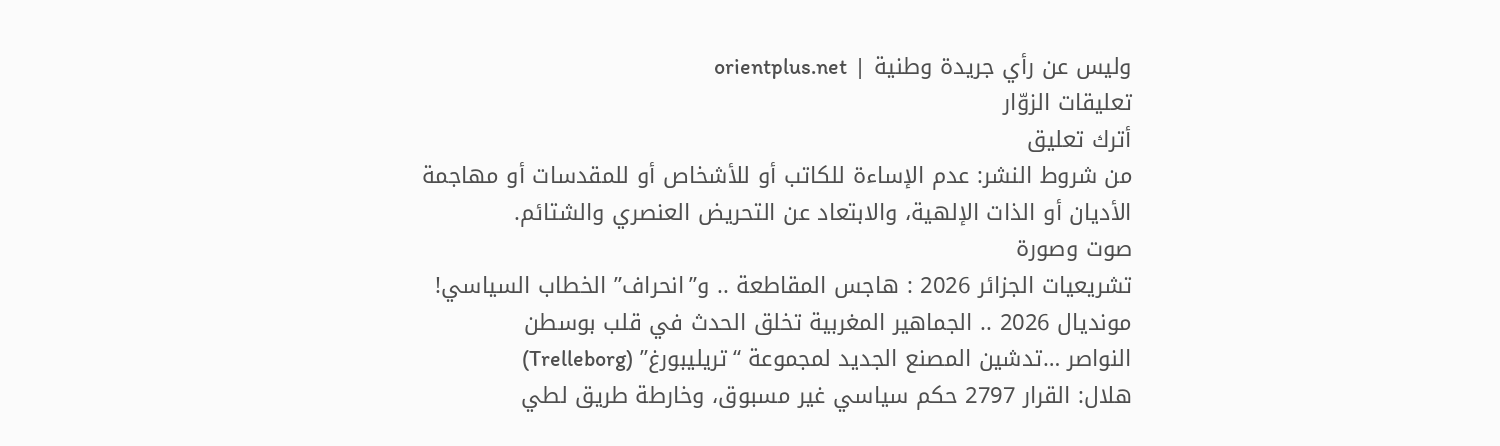وليس عن رأي جريدة وطنية | orientplus.net
تعليقات الزوّار
أترك تعليق
من شروط النشر: عدم الإساءة للكاتب أو للأشخاص أو للمقدسات أو مهاجمة الأديان أو الذات الإلهية، والابتعاد عن التحريض العنصري والشتائم.
صوت وصورة
تشريعيات الجزائر 2026 : هاجس المقاطعة .. و”انحراف” الخطاب السياسي!
مونديال 2026 .. الجماهير المغربية تخلق الحدث في قلب بوسطن
النواصر …تدشين المصنع الجديد لمجموعة “تريليبورغ” (Trelleborg)
هلال: القرار 2797 حكم سياسي غير مسبوق، وخارطة طريق لطي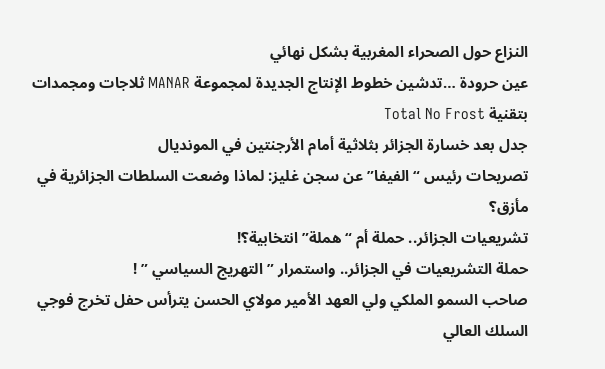النزاع حول الصحراء المغربية بشكل نهائي
عين حرودة …تدشين خطوط الإنتاج الجديدة لمجموعة MANAR ثلاجات ومجمدات بتقنية Total No Frost
جدل بعد خسارة الجزائر بثلاثية أمام الأرجنتين في المونديال
تصريحات رئيس “الفيفا” عن سجن غليز: لماذا وضعت السلطات الجزائرية في مأزق؟
تشريعيات الجزائر.. حملة أم “هملة” انتخابية؟!
حملة التشريعيات في الجزائر.. واستمرار ” التهريج السياسي ” !
صاحب السمو الملكي ولي العهد الأمير مولاي الحسن يترأس حفل تخرج فوجي السلك العالي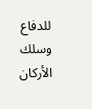للدفاع وسلك الأركان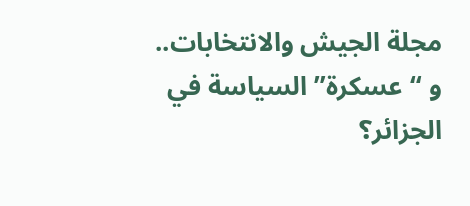مجلة الجيش والانتخابات.. و “عسكرة” السياسة في الجزائر؟